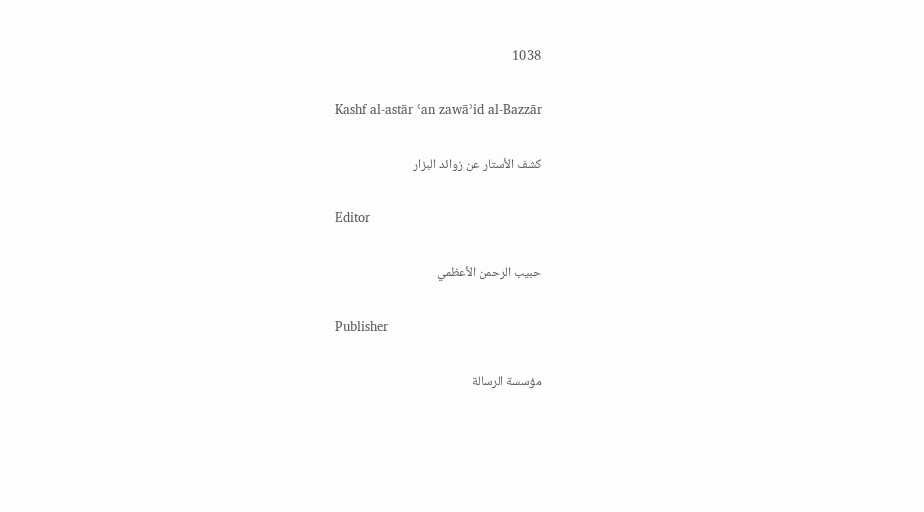1038

Kashf al-astār ʿan zawāʾid al-Bazzār

كشف الأستار عن زوائد البزار

Editor

حبيب الرحمن الأعظمي

Publisher

مؤسسة الرسالة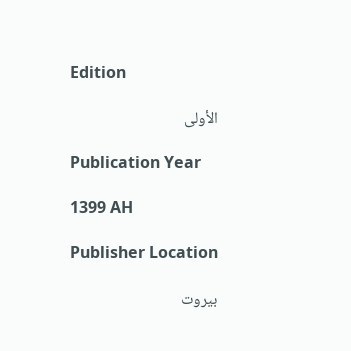Edition

الأولى

Publication Year

1399 AH

Publisher Location

بيروت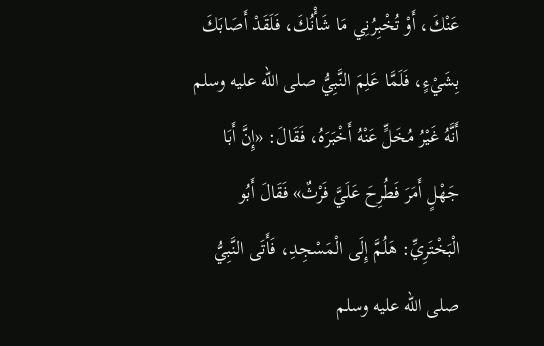عَنْكَ، أَوْ تُخْبِرُنِي مَا شَأْنُكَ، فَلَقَدْ أَصَابَكَ بِشَيْءٍ، فَلَمَّا عَلِمَ النَّبِيُّ صلى الله عليه وسلم أَنَّهُ غَيْرُ مُخَلٍّ عَنْهُ أَخْبَرَهُ، فَقَالَ: «إِنَّ أَبَا جَهْلٍ أَمَرَ فَطُرِحَ عَلَيَّ فَرْثٌ» فَقَالَ أَبُو الْبَخْتَرِيِّ: هَلُمَّ إِلَى الْمَسْجِدِ، فَأَتَى النَّبِيُّ صلى الله عليه وسلم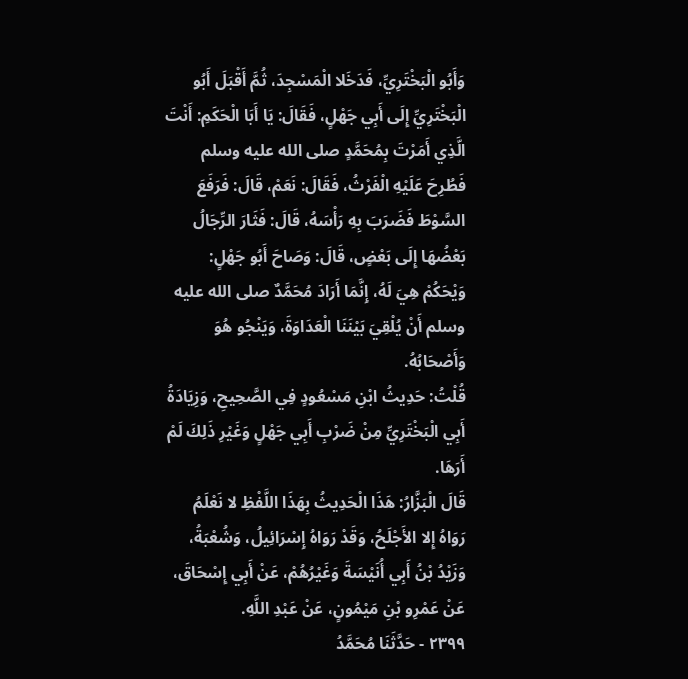وَأَبُو الْبَخْتَرِيِّ، فَدَخَلا الْمَسْجِدَ، ثُمَّ أَقْبَلَ أَبُو الْبَخْتَرِيِّ إِلَى أَبِي جَهْلٍ، فَقَالَ: يَا أَبَا الْحَكَمِ: أَنْتَ الَّذِي أَمَرْتَ بِمُحَمَّدٍ صلى الله عليه وسلم فَطُرِحَ عَلَيْهِ الْفَرْثُ، فَقَالَ: نَعَمْ، قَالَ: فَرَفَعَ السَّوْطَ فَضَرَبَ بِهِ رَأْسَهُ، قَالَ: فَثَارَ الرِّجَالُ بَعْضُهَا إِلَى بَعْضٍ، قَالَ: وَصَاحَ أَبُو جَهْلٍ: وَيْحَكُمْ هِيَ لَهُ، إِنَّمَا أَرَادَ مُحَمَّدٌ صلى الله عليه وسلم أَنْ يُلْقِيَ بَيْنَنَا الْعَدَاوَةَ، وَيَنْجُو هُوَ وَأَصْحَابُهُ.
قُلْتُ: حَدِيثُ ابْنِ مَسْعُودٍ فِي الصَّحِيحِ، وَزِيَادَةُ أَبِي الْبَخْتَرِيِّ مِنْ ضَرْبِ أَبِي جَهْلٍ وَغَيْرِ ذَلِكَ لَمْ أَرَهَا.
قَالَ الْبَزَّارُ: هَذَا الْحَدِيثُ بِهَذَا اللَّفْظِ لا نَعْلَمُ رَوَاهُ إِلا الأَجْلَحُ، وَقَدْ رَوَاهُ إِسْرَائِيلُ، وَشُعْبَةُ، وَزَيْدُ بْنُ أَبِي أُنَيْسَةَ وَغَيْرُهُمْ، عَنْ أَبِي إِسْحَاقَ، عَنْ عَمْرِو بْنِ مَيْمُونٍ، عَنْ عَبْدِ اللَّهِ.
٢٣٩٩ - حَدَّثَنَا مُحَمَّدُ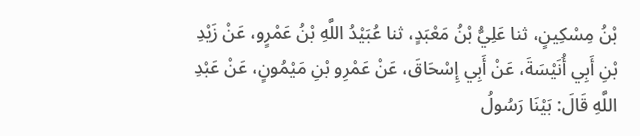بْنُ مِسْكِينٍ، ثنا عَلِيُّ بْنُ مَعْبَدٍ، ثنا عُبَيْدُ اللَّهِ بْنُ عَمْرٍو، عَنْ زَيْدِ بْنِ أَبِي أُنَيْسَةَ، عَنْ أَبِي إِسْحَاقَ، عَنْ عَمْرِو بْنِ مَيْمُونٍ، عَنْ عَبْدِ اللَّهِ قَالَ: بَيْنَا رَسُولُ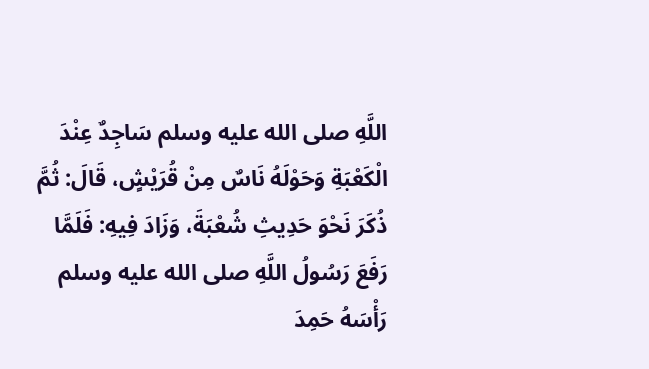اللَّهِ صلى الله عليه وسلم سَاجِدٌ عِنْدَ الْكَعْبَةِ وَحَوْلَهُ نَاسٌ مِنْ قُرَيْشٍ، قَالَ: ثُمَّ ذُكَرَ نَحْوَ حَدِيثِ شُعْبَةَ، وَزَادَ فِيهِ: فَلَمَّا رَفَعَ رَسُولُ اللَّهِ صلى الله عليه وسلم رَأْسَهُ حَمِدَ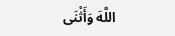اللَّهَ وَأَثْنَى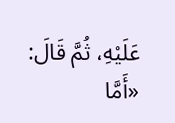عَلَيْهِ، ثُمَّ قَالَ: «أَمَّا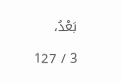بَعْدُ،

3 / 127